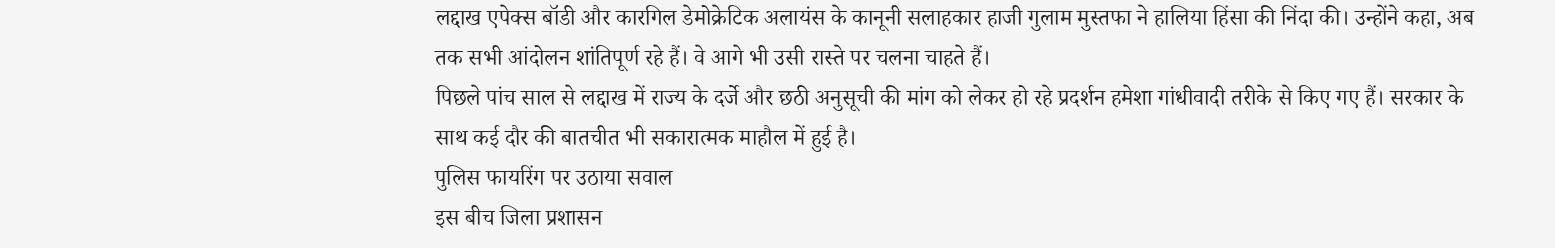लद्दाख एपेक्स बॉडी और कारगिल डेमोक्रेटिक अलायंस के कानूनी सलाहकार हाजी गुलाम मुस्तफा ने हालिया हिंसा की निंदा की। उन्होंने कहा, अब तक सभी आंदोलन शांतिपूर्ण रहे हैं। वे आगे भी उसी रास्ते पर चलना चाहते हैं।
पिछले पांच साल से लद्दाख में राज्य के दर्जे और छठी अनुसूची की मांग को लेकर हो रहे प्रदर्शन हमेशा गांधीवादी तरीके से किए गए हैं। सरकार के साथ कई दौर की बातचीत भी सकारात्मक माहौल में हुई है।
पुलिस फायरिंग पर उठाया सवाल
इस बीच जिला प्रशासन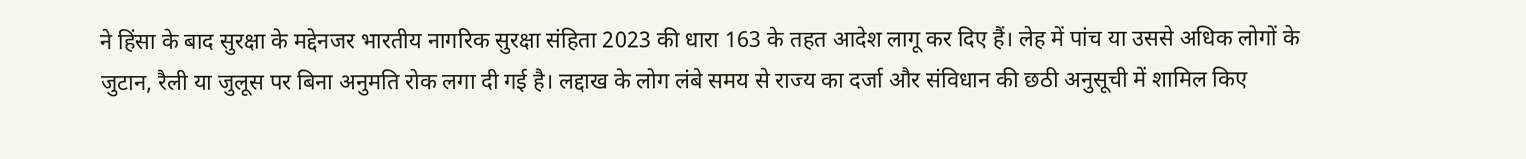ने हिंसा के बाद सुरक्षा के मद्देनजर भारतीय नागरिक सुरक्षा संहिता 2023 की धारा 163 के तहत आदेश लागू कर दिए हैं। लेह में पांच या उससे अधिक लोगों के जुटान, रैली या जुलूस पर बिना अनुमति रोक लगा दी गई है। लद्दाख के लोग लंबे समय से राज्य का दर्जा और संविधान की छठी अनुसूची में शामिल किए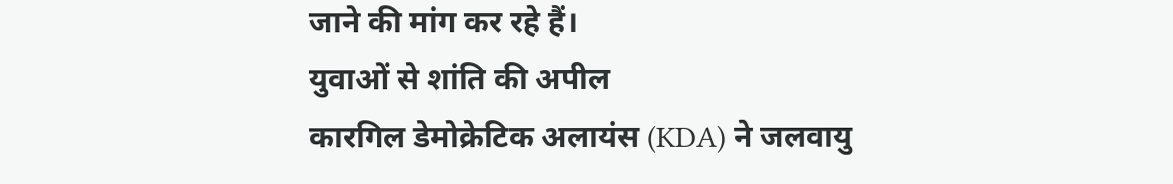जाने की मांग कर रहे हैं।
युवाओं से शांति की अपील
कारगिल डेमोक्रेटिक अलायंस (KDA) ने जलवायु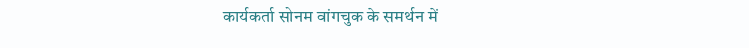कार्यकर्ता सोनम वांगचुक के समर्थन में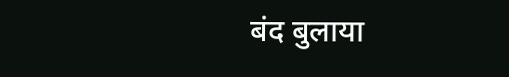बंद बुलाया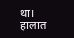था। हालात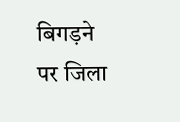बिगड़ने पर जिला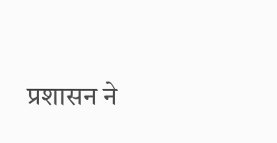प्रशासन ने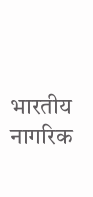भारतीय नागरिक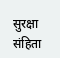सुरक्षा संहिता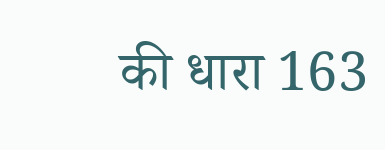की धारा 163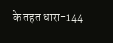के तहत धारा-144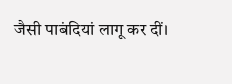जैसी पाबंदियां लागू कर दीं।